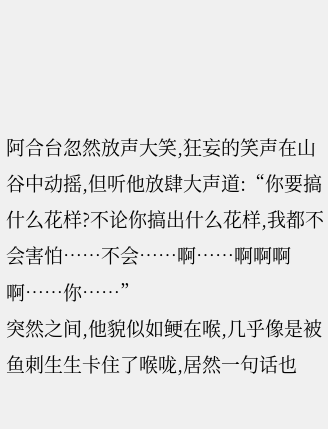阿合台忽然放声大笑,狂妄的笑声在山谷中动摇,但听他放肆大声道:“你要搞什么花样?不论你搞出什么花样,我都不会害怕……不会……啊……啊啊啊啊……你……”
突然之间,他貌似如鲠在喉,几乎像是被鱼刺生生卡住了喉咙,居然一句话也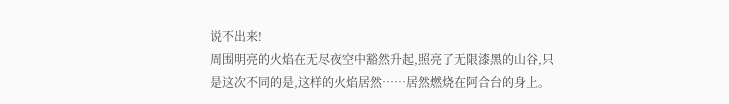说不出来!
周围明亮的火焰在无尽夜空中豁然升起,照亮了无限漆黑的山谷,只是这次不同的是,这样的火焰居然……居然燃烧在阿合台的身上。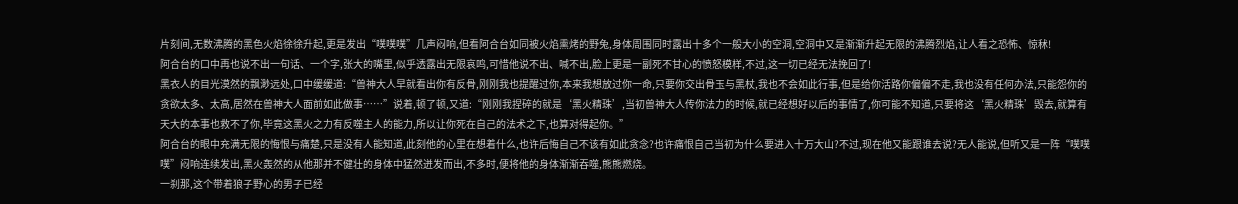片刻间,无数沸腾的黑色火焰徐徐升起,更是发出“噗噗噗”几声闷响,但看阿合台如同被火焰熏烤的野兔,身体周围同时露出十多个一般大小的空洞,空洞中又是渐渐升起无限的沸腾烈焰,让人看之恐怖、惊秫!
阿合台的口中再也说不出一句话、一个字,张大的嘴里,似乎透露出无限哀鸣,可惜他说不出、喊不出,脸上更是一副死不甘心的愤怒模样,不过,这一切已经无法挽回了!
黑衣人的目光漠然的飘渺远处,口中缓缓道:“兽神大人早就看出你有反骨,刚刚我也提醒过你,本来我想放过你一命,只要你交出骨玉与黑杖,我也不会如此行事,但是给你活路你偏偏不走,我也没有任何办法,只能怨你的贪欲太多、太高,居然在兽神大人面前如此做事……”说着,顿了顿,又道:“刚刚我捏碎的就是‘黑火精珠’,当初兽神大人传你法力的时候,就已经想好以后的事情了,你可能不知道,只要将这‘黑火精珠’毁去,就算有天大的本事也救不了你,毕竟这黑火之力有反噬主人的能力,所以让你死在自己的法术之下,也算对得起你。”
阿合台的眼中充满无限的悔恨与痛楚,只是没有人能知道,此刻他的心里在想着什么,也许后悔自己不该有如此贪念?也许痛恨自己当初为什么要进入十万大山?不过,现在他又能跟谁去说?无人能说,但听又是一阵“噗噗噗”闷响连续发出,黑火轰然的从他那并不健壮的身体中猛然迸发而出,不多时,便将他的身体渐渐吞噬,熊熊燃烧。
一刹那,这个带着狼子野心的男子已经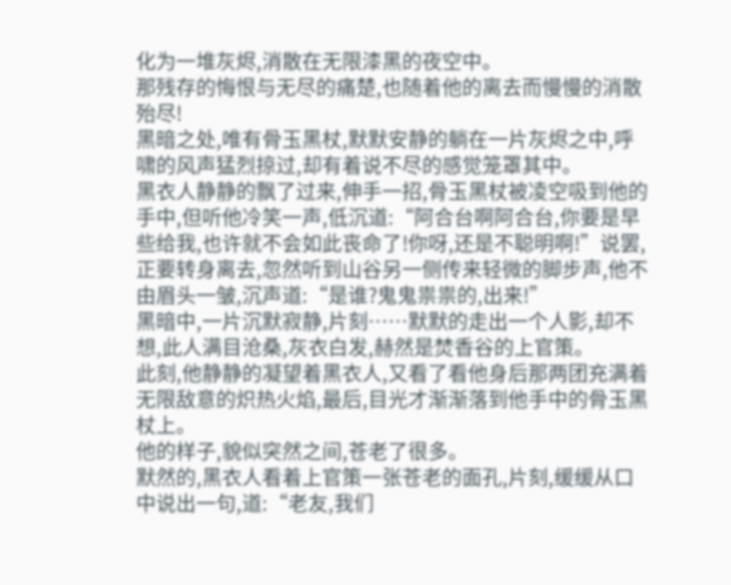化为一堆灰烬,消散在无限漆黑的夜空中。
那残存的悔恨与无尽的痛楚,也随着他的离去而慢慢的消散殆尽!
黑暗之处,唯有骨玉黑杖,默默安静的躺在一片灰烬之中,呼啸的风声猛烈掠过,却有着说不尽的感觉笼罩其中。
黑衣人静静的飘了过来,伸手一招,骨玉黑杖被凌空吸到他的手中,但听他冷笑一声,低沉道:“阿合台啊阿合台,你要是早些给我,也许就不会如此丧命了!你呀,还是不聪明啊!”说罢,正要转身离去,忽然听到山谷另一侧传来轻微的脚步声,他不由眉头一皱,沉声道:“是谁?鬼鬼祟祟的,出来!”
黑暗中,一片沉默寂静,片刻……默默的走出一个人影,却不想,此人满目沧桑,灰衣白发,赫然是焚香谷的上官策。
此刻,他静静的凝望着黑衣人,又看了看他身后那两团充满着无限敌意的炽热火焰,最后,目光才渐渐落到他手中的骨玉黑杖上。
他的样子,貌似突然之间,苍老了很多。
默然的,黑衣人看着上官策一张苍老的面孔,片刻,缓缓从口中说出一句,道:“老友,我们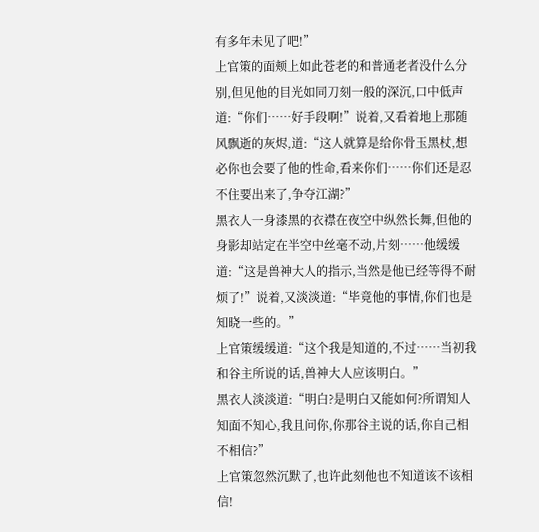有多年未见了吧!”
上官策的面颊上如此苍老的和普通老者没什么分别,但见他的目光如同刀刻一般的深沉,口中低声道:“你们……好手段啊!”说着,又看着地上那随风飘逝的灰烬,道:“这人就算是给你骨玉黑杖,想必你也会要了他的性命,看来你们……你们还是忍不住要出来了,争夺江湖?”
黑衣人一身漆黑的衣襟在夜空中纵然长舞,但他的身影却站定在半空中丝毫不动,片刻……他缓缓道:“这是兽神大人的指示,当然是他已经等得不耐烦了!”说着,又淡淡道:“毕竟他的事情,你们也是知晓一些的。”
上官策缓缓道:“这个我是知道的,不过……当初我和谷主所说的话,兽神大人应该明白。”
黑衣人淡淡道:“明白?是明白又能如何?所谓知人知面不知心,我且问你,你那谷主说的话,你自己相不相信?”
上官策忽然沉默了,也许此刻他也不知道该不该相信!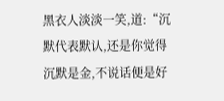黑衣人淡淡一笑,道:“沉默代表默认,还是你觉得沉默是金,不说话便是好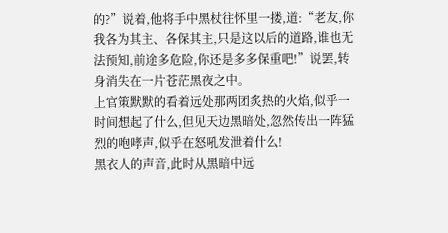的?”说着,他将手中黑杖往怀里一搂,道:“老友,你我各为其主、各保其主,只是这以后的道路,谁也无法预知,前途多危险,你还是多多保重吧!”说罢,转身消失在一片苍茫黑夜之中。
上官策默默的看着远处那两团炙热的火焰,似乎一时间想起了什么,但见天边黑暗处,忽然传出一阵猛烈的咆哮声,似乎在怒吼发泄着什么!
黑衣人的声音,此时从黑暗中远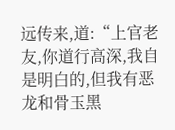远传来,道:“上官老友,你道行高深,我自是明白的,但我有恶龙和骨玉黑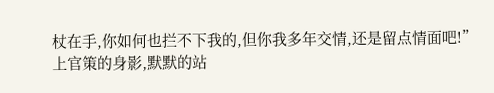杖在手,你如何也拦不下我的,但你我多年交情,还是留点情面吧!”
上官策的身影,默默的站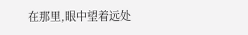在那里,眼中望着远处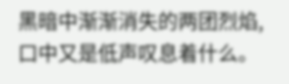黑暗中渐渐消失的两团烈焰,口中又是低声叹息着什么。